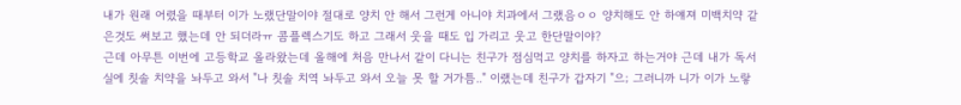내가 원래 어렸을 때부터 이가 노랬단말이야 절대로 양치 안 해서 그런게 아니야 치과에서 그랬음ㅇㅇ 양치해도 안 하얘져 미백치약 같은것도 써보고 했는데 안 되더라ㅠ 콤플렉스기도 하고 그래서 웃을 때도 입 가리고 웃고 한단말이야?
근데 아무튼 이번에 고등학교 올라왔는데 올해에 처음 만나서 같이 다니는 친구가 점심먹고 양치를 하자고 하는거야 근데 내가 독서실에 칫솔 치약을 놔두고 와서 "나 칫솔 치역 놔두고 와서 오늘 못 할 거가틈.." 이랬는데 친구가 갑자기 "으; 그러니까 니가 이가 노랗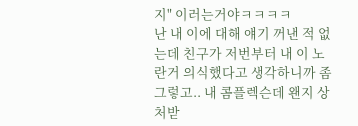지" 이러는거야ㅋㅋㅋㅋ
난 내 이에 대해 얘기 꺼낸 적 없는데 친구가 저번부터 내 이 노란거 의식했다고 생각하니까 좀 그렇고.. 내 콤플렉슨데 왠지 상처받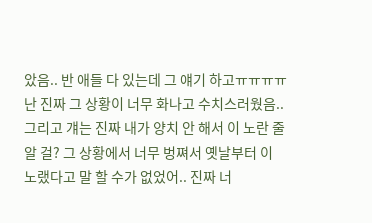았음.. 반 애들 다 있는데 그 얘기 하고ㅠㅠㅠㅠ
난 진짜 그 상황이 너무 화나고 수치스러웠음.. 그리고 걔는 진짜 내가 양치 안 해서 이 노란 줄 알 걸? 그 상황에서 너무 벙쪄서 옛날부터 이 노랬다고 말 할 수가 없었어.. 진짜 너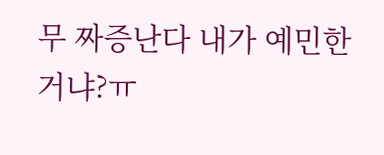무 짜증난다 내가 예민한거냐?ㅠ